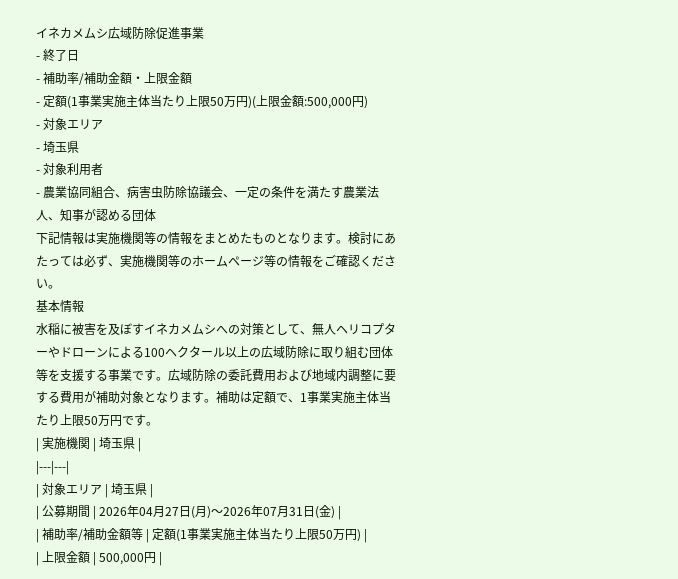イネカメムシ広域防除促進事業
- 終了日
- 補助率/補助金額・上限金額
- 定額(1事業実施主体当たり上限50万円)(上限金額:500,000円)
- 対象エリア
- 埼玉県
- 対象利用者
- 農業協同組合、病害虫防除協議会、一定の条件を満たす農業法人、知事が認める団体
下記情報は実施機関等の情報をまとめたものとなります。検討にあたっては必ず、実施機関等のホームページ等の情報をご確認ください。
基本情報
水稲に被害を及ぼすイネカメムシへの対策として、無人ヘリコプターやドローンによる100ヘクタール以上の広域防除に取り組む団体等を支援する事業です。広域防除の委託費用および地域内調整に要する費用が補助対象となります。補助は定額で、1事業実施主体当たり上限50万円です。
| 実施機関 | 埼玉県 |
|---|---|
| 対象エリア | 埼玉県 |
| 公募期間 | 2026年04月27日(月)〜2026年07月31日(金) |
| 補助率/補助金額等 | 定額(1事業実施主体当たり上限50万円) |
| 上限金額 | 500,000円 |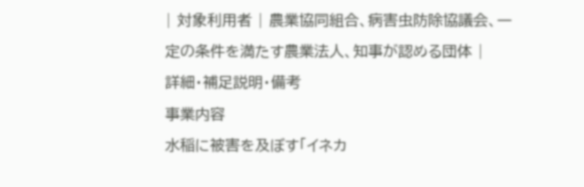| 対象利用者 | 農業協同組合、病害虫防除協議会、一定の条件を満たす農業法人、知事が認める団体 |
詳細・補足説明・備考
事業内容
水稲に被害を及ぼす「イネカ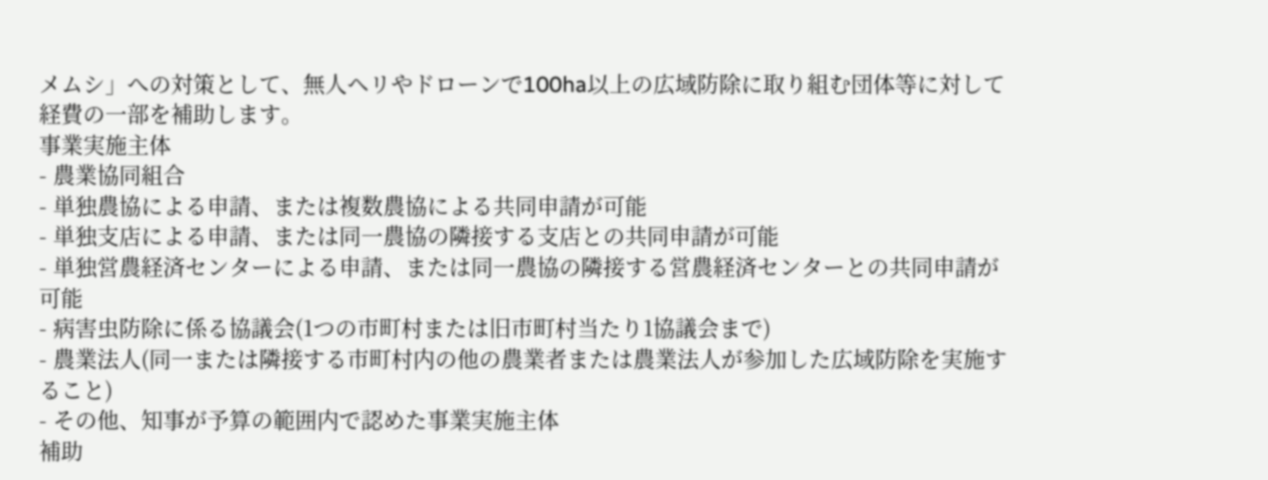メムシ」への対策として、無人ヘリやドローンで100ha以上の広域防除に取り組む団体等に対して経費の一部を補助します。
事業実施主体
- 農業協同組合
- 単独農協による申請、または複数農協による共同申請が可能
- 単独支店による申請、または同一農協の隣接する支店との共同申請が可能
- 単独営農経済センターによる申請、または同一農協の隣接する営農経済センターとの共同申請が可能
- 病害虫防除に係る協議会(1つの市町村または旧市町村当たり1協議会まで)
- 農業法人(同一または隣接する市町村内の他の農業者または農業法人が参加した広域防除を実施すること)
- その他、知事が予算の範囲内で認めた事業実施主体
補助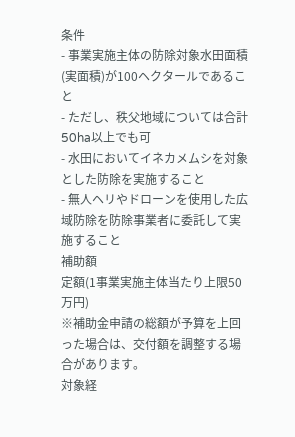条件
- 事業実施主体の防除対象水田面積(実面積)が100ヘクタールであること
- ただし、秩父地域については合計50ha以上でも可
- 水田においてイネカメムシを対象とした防除を実施すること
- 無人ヘリやドローンを使用した広域防除を防除事業者に委託して実施すること
補助額
定額(1事業実施主体当たり上限50万円)
※補助金申請の総額が予算を上回った場合は、交付額を調整する場合があります。
対象経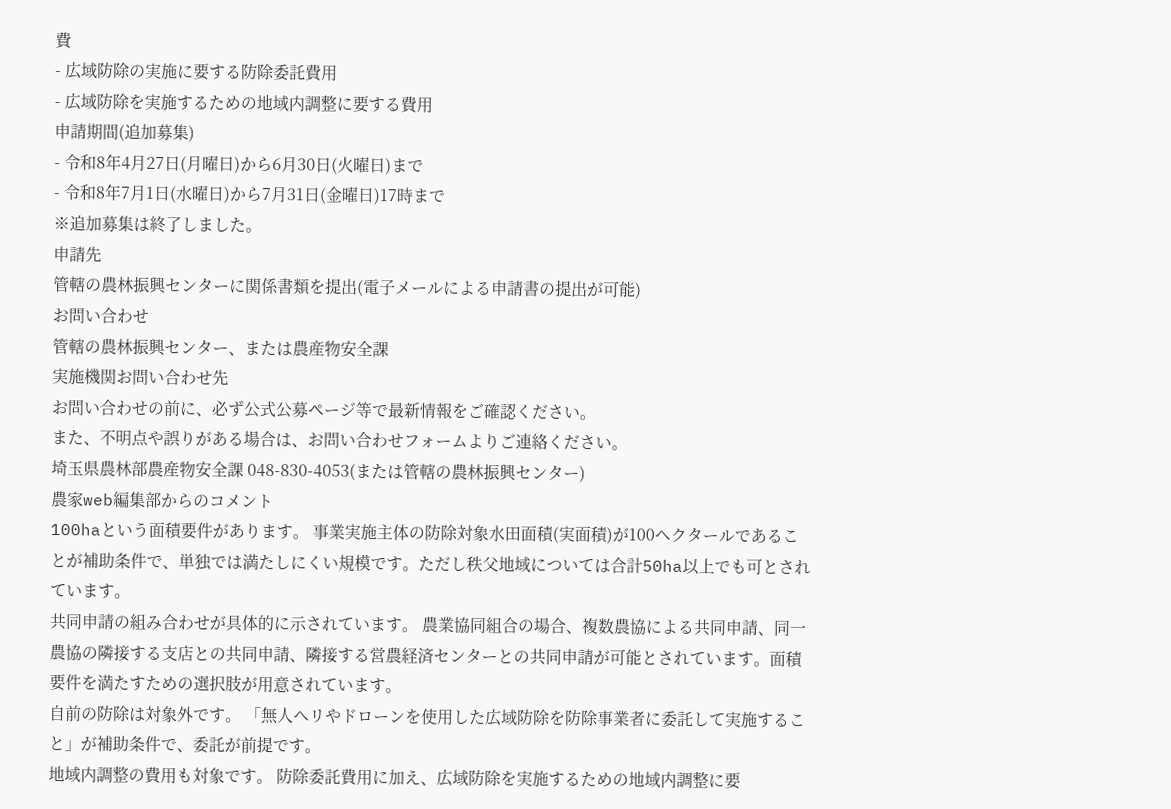費
- 広域防除の実施に要する防除委託費用
- 広域防除を実施するための地域内調整に要する費用
申請期間(追加募集)
- 令和8年4月27日(月曜日)から6月30日(火曜日)まで
- 令和8年7月1日(水曜日)から7月31日(金曜日)17時まで
※追加募集は終了しました。
申請先
管轄の農林振興センターに関係書類を提出(電子メールによる申請書の提出が可能)
お問い合わせ
管轄の農林振興センター、または農産物安全課
実施機関お問い合わせ先
お問い合わせの前に、必ず公式公募ページ等で最新情報をご確認ください。
また、不明点や誤りがある場合は、お問い合わせフォームよりご連絡ください。
埼玉県農林部農産物安全課 048-830-4053(または管轄の農林振興センター)
農家web編集部からのコメント
100haという面積要件があります。 事業実施主体の防除対象水田面積(実面積)が100ヘクタールであることが補助条件で、単独では満たしにくい規模です。ただし秩父地域については合計50ha以上でも可とされています。
共同申請の組み合わせが具体的に示されています。 農業協同組合の場合、複数農協による共同申請、同一農協の隣接する支店との共同申請、隣接する営農経済センターとの共同申請が可能とされています。面積要件を満たすための選択肢が用意されています。
自前の防除は対象外です。 「無人ヘリやドローンを使用した広域防除を防除事業者に委託して実施すること」が補助条件で、委託が前提です。
地域内調整の費用も対象です。 防除委託費用に加え、広域防除を実施するための地域内調整に要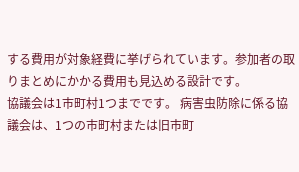する費用が対象経費に挙げられています。参加者の取りまとめにかかる費用も見込める設計です。
協議会は1市町村1つまでです。 病害虫防除に係る協議会は、1つの市町村または旧市町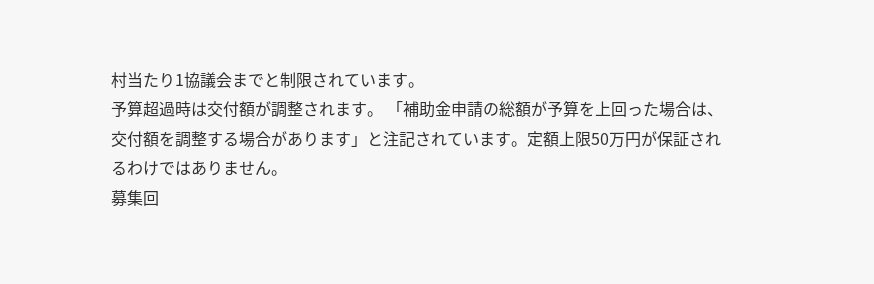村当たり1協議会までと制限されています。
予算超過時は交付額が調整されます。 「補助金申請の総額が予算を上回った場合は、交付額を調整する場合があります」と注記されています。定額上限50万円が保証されるわけではありません。
募集回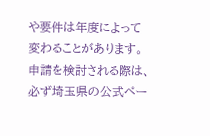や要件は年度によって変わることがあります。申請を検討される際は、必ず埼玉県の公式ペー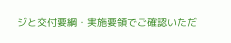ジと交付要綱・実施要領でご確認いただ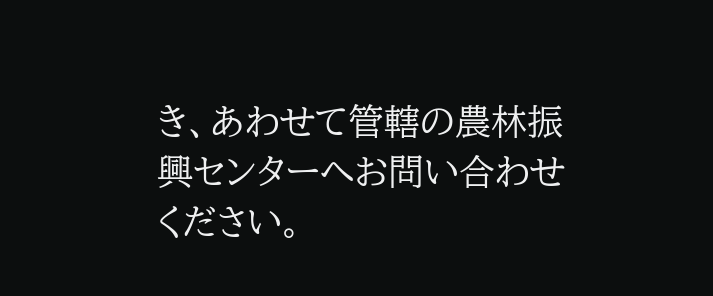き、あわせて管轄の農林振興センターへお問い合わせください。